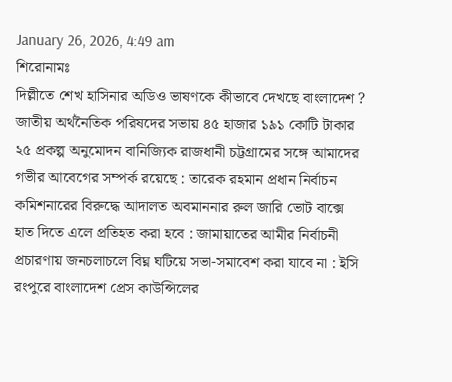January 26, 2026, 4:49 am
শিরোনামঃ
দিল্লীতে শেখ হাসিনার অডিও ভাষণকে কীভাবে দেখছে বাংলাদেশ ? জাতীয় অর্থনৈতিক পরিষদের সভায় ৪৫ হাজার ১৯১ কোটি টাকার ২৫ প্রকল্প অনুমোদন বানিজ্যিক রাজধানী চট্টগ্রামের সঙ্গে আমাদের গভীর আবেগের সম্পর্ক রয়েছে : তারেক রহমান প্রধান নির্বাচন কমিশনারের বিরুদ্ধে আদালত অবমাননার রুল জারি ভোট বাক্সে হাত দিতে এলে প্রতিহত করা হবে : জামায়াতের আমীর নির্বাচনী প্রচারণায় জনচলাচলে বিঘ্ন ঘটিয়ে সভা-সমাবেশ করা যাবে না : ইসি রংপুরে বাংলাদেশ প্রেস কাউন্সিলের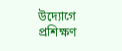উদ্যোগে প্রশিক্ষণ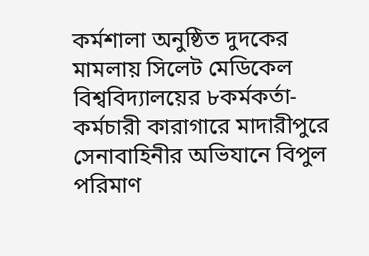কর্মশালা অনুষ্ঠিত দুদকের মামলায় সিলেট মেডিকেল বিশ্ববিদ্যালয়ের ৮কর্মকর্তা-কর্মচারী কারাগারে মাদারীপুরে সেনাবাহিনীর অভিযানে বিপুল পরিমাণ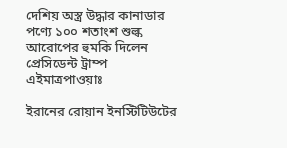দেশিয় অস্ত্র উদ্ধার কানাডার পণ্যে ১০০ শতাংশ শুল্ক আরোপের হুমকি দিলেন প্রেসিডেন্ট ট্রাম্প
এইমাত্রপাওয়াঃ

ইরানের রোয়ান ইনস্টিটিউটের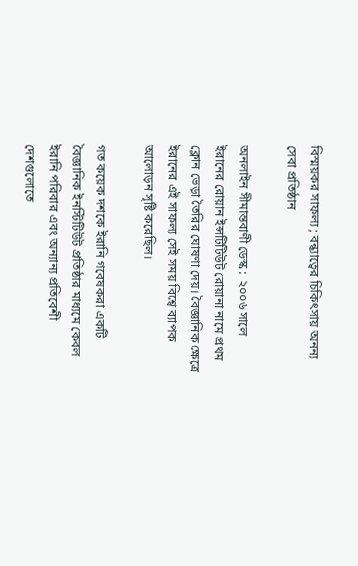বিস্ময়কর সাফল্য ; বন্ধ্যাত্বের চিকিৎসায় অনন্য সেবা প্রতিষ্ঠান

অনলাইন সীমান্তবাণী ডেস্ক :  ২০০৬ সালে ইরানের রোয়ান ইন্সটিটিউট রোয়ানা নামে প্রথম ক্লোন ভেড়া তৈরির ঘোষণা দেয়। বৈজ্ঞানিক ক্ষেত্রে ইরানের এই সাফল্য সেই সময় বিশ্বে ব্যাপক আলোড়ন সৃষ্টি করেছিল।

গত কয়েক দশকে ইরানি গবেষকরা একটি বৈজ্ঞানিক ইনস্টিটিউট প্রতিষ্ঠার মাধ্যমে কেবল ইরানি পরিবার এবং অন্যান্য প্রতিবেশী দেশগুলোতে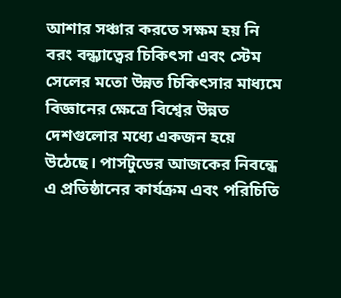আশার সঞ্চার করতে সক্ষম হয় নি বরং বন্ধ্যাত্বের চিকিৎসা এবং স্টেম সেলের মতো উন্নত চিকিৎসার মাধ্যমে বিজ্ঞানের ক্ষেত্রে বিশ্বের উন্নত দেশগুলোর মধ্যে একজন হয়ে উঠেছে। পার্সটুডের আজকের নিবন্ধে এ প্রতিষ্ঠানের কার্যক্রম এবং পরিচিতি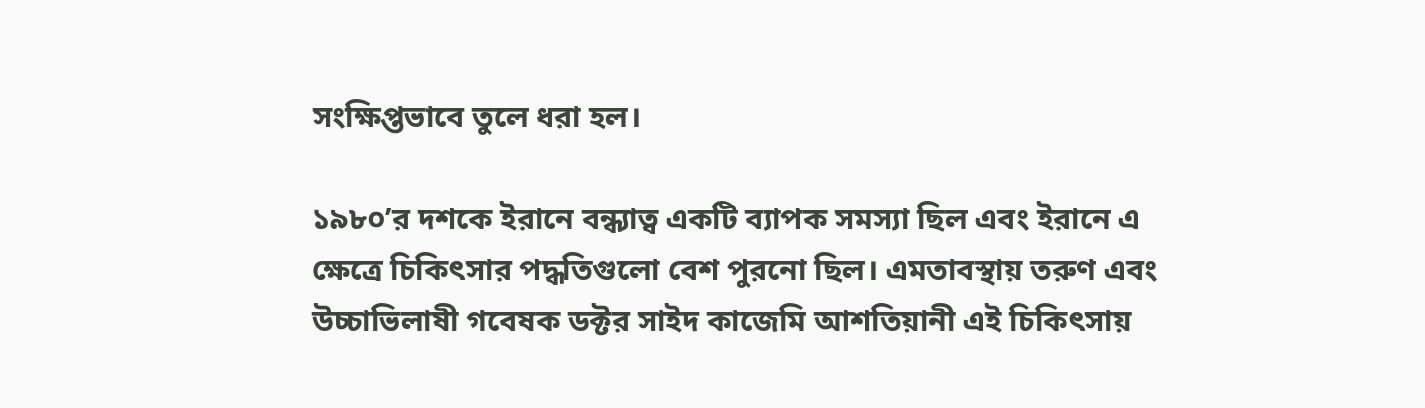সংক্ষিপ্তভাবে তুলে ধরা হল।

১৯৮০’র দশকে ইরানে বন্ধ্যাত্ব একটি ব্যাপক সমস্যা ছিল এবং ইরানে এ ক্ষেত্রে চিকিৎসার পদ্ধতিগুলো বেশ পুরনো ছিল। এমতাবস্থায় তরুণ এবং উচ্চাভিলাষী গবেষক ডক্টর সাইদ কাজেমি আশতিয়ানী এই চিকিৎসায়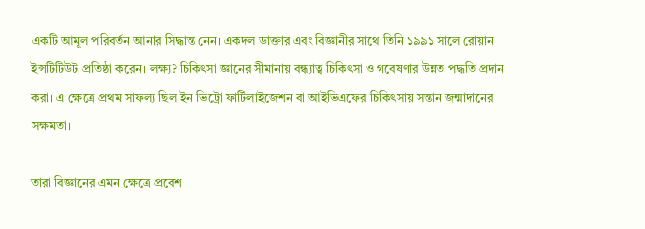একটি আমূল পরিবর্তন আনার সিদ্ধান্ত নেন। একদল ডাক্তার এবং বিজ্ঞানীর সাথে তিনি ১৯৯১ সালে রোয়ান ইন্সটিটিউট প্রতিষ্ঠা করেন। লক্ষ্য? চিকিৎসা জ্ঞানের সীমানায় বন্ধ্যাত্ব চিকিৎসা ও গবেষণার উন্নত পদ্ধতি প্রদান করা। এ ক্ষেত্রে প্রথম সাফল্য ছিল ইন ভিট্রো ফার্টিলাইজেশন বা আইভিএফের চিকিৎসায় সন্তান জন্মাদানের সক্ষমতা।

তারা বিজ্ঞানের এমন ক্ষেত্রে প্রবেশ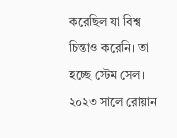করেছিল যা বিশ্ব চিন্তাও করেনি। তা হচ্ছে স্টেম সেল। ২০২৩ সালে রোয়ান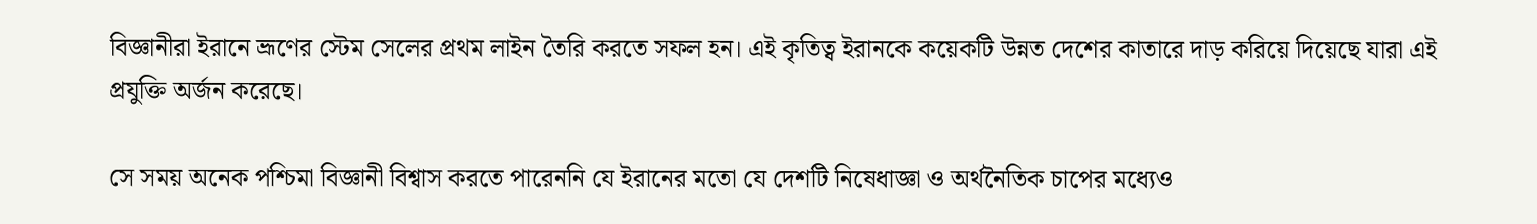বিজ্ঞানীরা ইরানে ভ্রূণের স্টেম সেলের প্রথম লাইন তৈরি করতে সফল হন। এই কৃতিত্ব ইরানকে কয়েকটি উন্নত দেশের কাতারে দাড় করিয়ে দিয়েছে যারা এই প্রযুক্তি অর্জন করেছে।

সে সময় অনেক পশ্চিমা বিজ্ঞানী বিশ্বাস করতে পারেননি যে ইরানের মতো যে দেশটি নিষেধাজ্ঞা ও অর্থনৈতিক চাপের মধ্যেও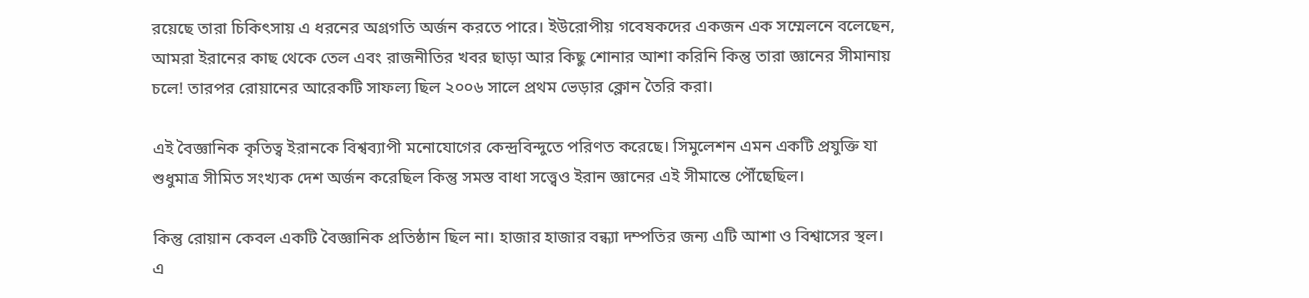রয়েছে তারা চিকিৎসায় এ ধরনের অগ্রগতি অর্জন করতে পারে। ইউরোপীয় গবেষকদের একজন এক সম্মেলনে বলেছেন, আমরা ইরানের কাছ থেকে তেল এবং রাজনীতির খবর ছাড়া আর কিছু শোনার আশা করিনি কিন্তু তারা জ্ঞানের সীমানায় চলে! তারপর রোয়ানের আরেকটি সাফল্য ছিল ২০০৬ সালে প্রথম ভেড়ার ক্লোন তৈরি করা।

এই বৈজ্ঞানিক কৃতিত্ব ইরানকে বিশ্বব্যাপী মনোযোগের কেন্দ্রবিন্দুতে পরিণত করেছে। সিমুলেশন এমন একটি প্রযুক্তি যা শুধুমাত্র সীমিত সংখ্যক দেশ অর্জন করেছিল কিন্তু সমস্ত বাধা সত্ত্বেও ইরান জ্ঞানের এই সীমান্তে পৌঁছেছিল।

কিন্তু রোয়ান কেবল একটি বৈজ্ঞানিক প্রতিষ্ঠান ছিল না। হাজার হাজার বন্ধ্যা দম্পতির জন্য এটি আশা ও বিশ্বাসের স্থল। এ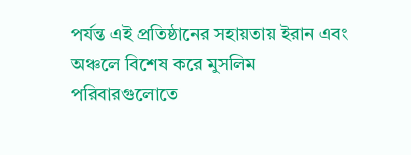পর্যন্ত এই প্রতিষ্ঠানের সহায়তায় ইরান এবং অঞ্চলে বিশেষ করে মুসলিম পরিবারগুলোতে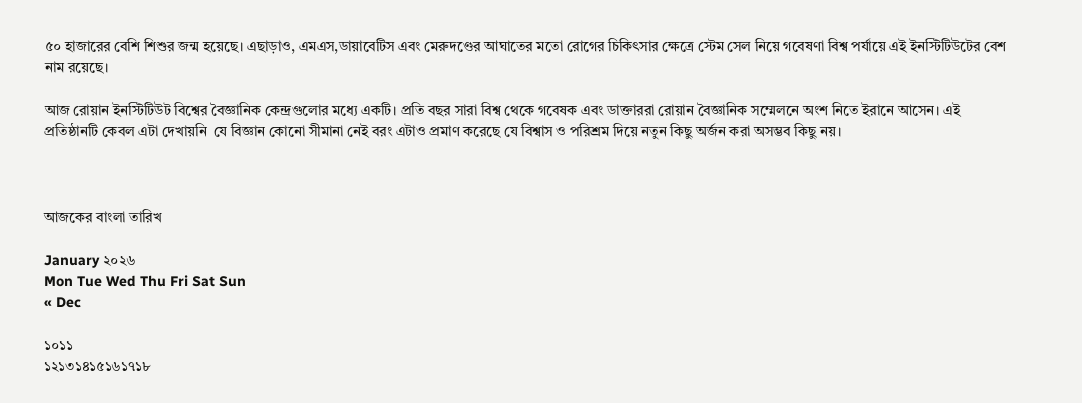৫০ হাজারের বেশি শিশুর জন্ম হয়েছে। এছাড়াও, এমএস,ডায়াবেটিস এবং মেরুদণ্ডের আঘাতের মতো রোগের চিকিৎসার ক্ষেত্রে স্টেম সেল নিয়ে গবেষণা বিশ্ব পর্যায়ে এই ইনস্টিটিউটের বেশ নাম রয়েছে।

আজ রোয়ান ইনস্টিটিউট বিশ্বের বৈজ্ঞানিক কেন্দ্রগুলোর মধ্যে একটি। প্রতি বছর সারা বিশ্ব থেকে গবেষক এবং ডাক্তাররা রোয়ান বৈজ্ঞানিক সম্মেলনে অংশ নিতে ইরানে আসেন। এই প্রতিষ্ঠানটি কেবল এটা দেখায়নি  যে বিজ্ঞান কোনো সীমানা নেই বরং এটাও প্রমাণ করেছে যে বিশ্বাস ও পরিশ্রম দিয়ে নতুন কিছু অর্জন করা অসম্ভব কিছু নয়।



আজকের বাংলা তারিখ

January ২০২৬
Mon Tue Wed Thu Fri Sat Sun
« Dec

১০১১
১২১৩১৪১৫১৬১৭১৮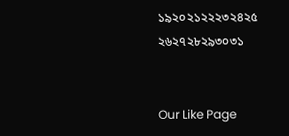১৯২০২১২২২৩২৪২৫
২৬২৭২৮২৯৩০৩১


Our Like Page